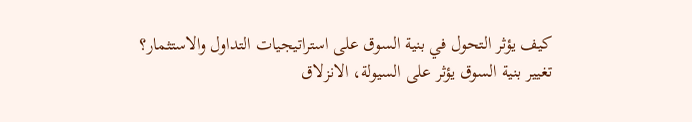كيف يؤثر التحول في بنية السوق على استراتيجيات التداول والاستثمار؟
تغيير بنية السوق يؤثر على السيولة، الانزلاق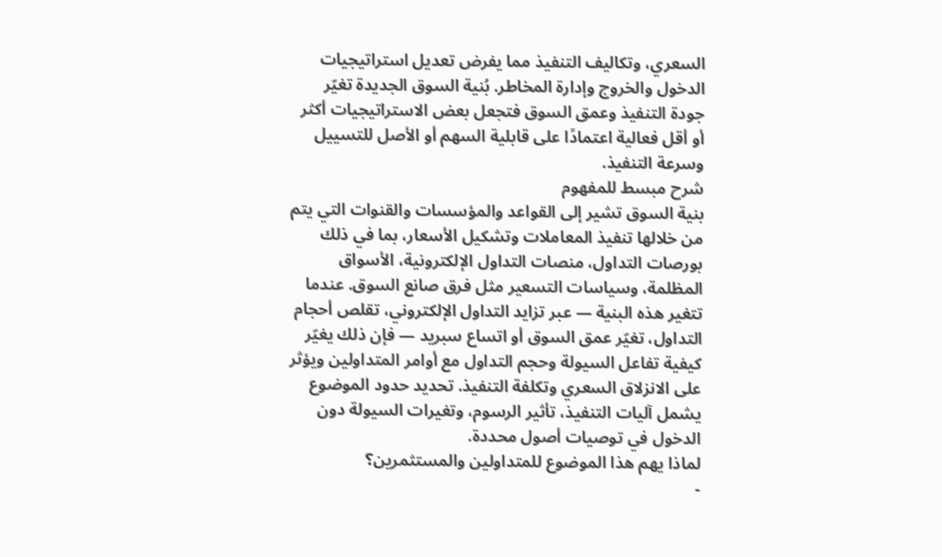السعري، وتكاليف التنفيذ مما يفرض تعديل استراتيجيات الدخول والخروج وإدارة المخاطر. بُنية السوق الجديدة تغيّر جودة التنفيذ وعمق السوق فتجعل بعض الاستراتيجيات أكثر أو أقل فعالية اعتمادًا على قابلية السهم أو الأصل للتسييل وسرعة التنفيذ.
شرح مبسط للمفهوم
بنية السوق تشير إلى القواعد والمؤسسات والقنوات التي يتم من خلالها تنفيذ المعاملات وتشكيل الأسعار، بما في ذلك بورصات التداول، منصات التداول الإلكترونية، الأسواق المظلمة، وسياسات التسعير مثل فرق صانع السوق. عندما تتغير هذه البنية — عبر تزايد التداول الإلكتروني، تقلص أحجام التداول، تغيّر عمق السوق أو اتساع سبريد — فإن ذلك يغيّر كيفية تفاعل السيولة وحجم التداول مع أوامر المتداولين ويؤثر على الانزلاق السعري وتكلفة التنفيذ. تحديد حدود الموضوع يشمل آليات التنفيذ، تأثير الرسوم، وتغيرات السيولة دون الدخول في توصيات أصول محددة.
لماذا يهم هذا الموضوع للمتداولين والمستثمرين؟
-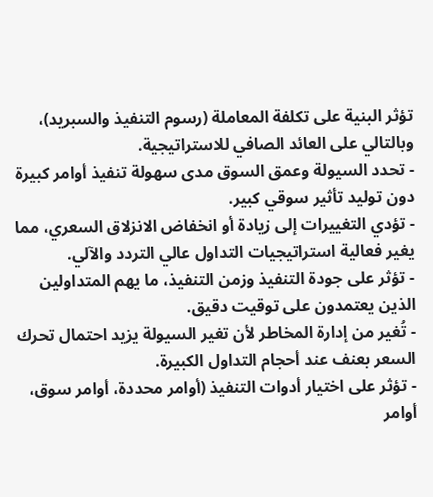تؤثر البنية على تكلفة المعاملة (رسوم التنفيذ والسبريد)، وبالتالي على العائد الصافي للاستراتيجية.
- تحدد السيولة وعمق السوق مدى سهولة تنفيذ أوامر كبيرة دون توليد تأثير سوقي كبير.
- تؤدي التغييرات إلى زيادة أو انخفاض الانزلاق السعري، مما يغير فعالية استراتيجيات التداول عالي التردد والآلي.
- تؤثر على جودة التنفيذ وزمن التنفيذ، ما يهم المتداولين الذين يعتمدون على توقيت دقيق.
- تُغير من إدارة المخاطر لأن تغير السيولة يزيد احتمال تحرك السعر بعنف عند أحجام التداول الكبيرة.
- تؤثر على اختيار أدوات التنفيذ (أوامر محددة، أوامر سوق، أوامر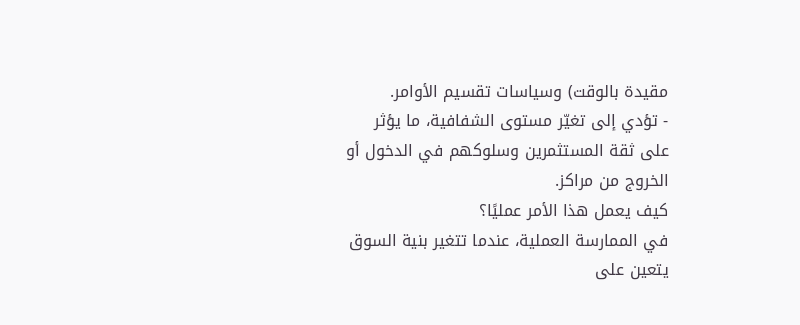مقيدة بالوقت) وسياسات تقسيم الأوامر.
- تؤدي إلى تغيّر مستوى الشفافية، ما يؤثر على ثقة المستثمرين وسلوكهم في الدخول أو الخروج من مراكز.
كيف يعمل هذا الأمر عمليًا؟
في الممارسة العملية، عندما تتغير بنية السوق يتعين على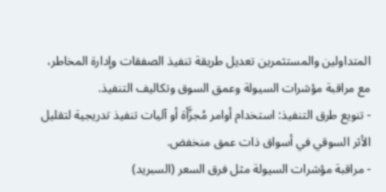المتداولين والمستثمرين تعديل طريقة تنفيذ الصفقات وإدارة المخاطر، مع مراقبة مؤشرات السيولة وعمق السوق وتكاليف التنفيذ.
- تنويع طرق التنفيذ: استخدام أوامر مُجزَّأة أو آليات تنفيذ تدريجية لتقليل الأثر السوقي في أسواق ذات عمق منخفض.
- مراقبة مؤشرات السيولة مثل فرق السعر (السبريد)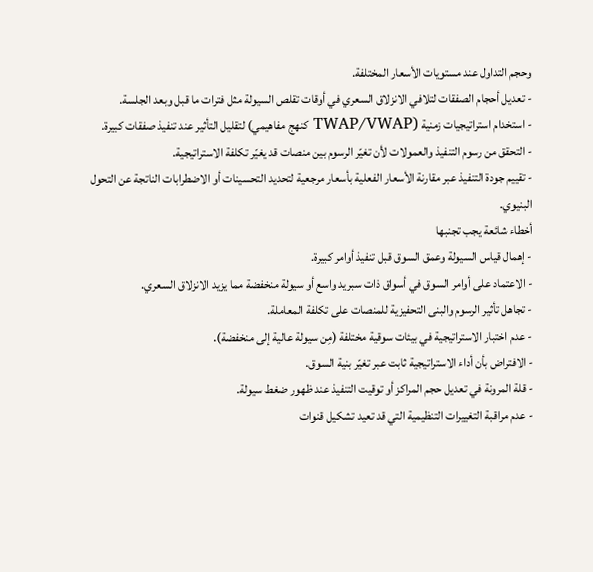وحجم التداول عند مستويات الأسعار المختلفة.
- تعديل أحجام الصفقات لتلافي الانزلاق السعري في أوقات تقلص السيولة مثل فترات ما قبل وبعد الجلسة.
- استخدام استراتيجيات زمنية (TWAP/VWAP كنهج مفاهيمي) لتقليل التأثير عند تنفيذ صفقات كبيرة.
- التحقق من رسوم التنفيذ والعمولات لأن تغيّر الرسوم بين منصات قد يغيّر تكلفة الاستراتيجية.
- تقييم جودة التنفيذ عبر مقارنة الأسعار الفعلية بأسعار مرجعية لتحديد التحسينات أو الاضطرابات الناتجة عن التحول البنيوي.
أخطاء شائعة يجب تجنبها
- إهمال قياس السيولة وعمق السوق قبل تنفيذ أوامر كبيرة.
- الاعتماد على أوامر السوق في أسواق ذات سبريد واسع أو سيولة منخفضة مما يزيد الانزلاق السعري.
- تجاهل تأثير الرسوم والبنى التحفيزية للمنصات على تكلفة المعاملة.
- عدم اختبار الاستراتيجية في بيئات سوقية مختلفة (مِن سيولة عالية إلى منخفضة).
- الافتراض بأن أداء الاستراتيجية ثابت عبر تغيّر بنية السوق.
- قلة المرونة في تعديل حجم المراكز أو توقيت التنفيذ عند ظهور ضغط سيولة.
- عدم مراقبة التغييرات التنظيمية التي قد تعيد تشكيل قنوات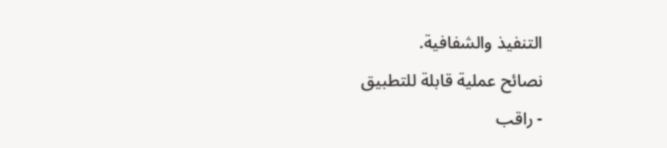التنفيذ والشفافية.
نصائح عملية قابلة للتطبيق
- راقب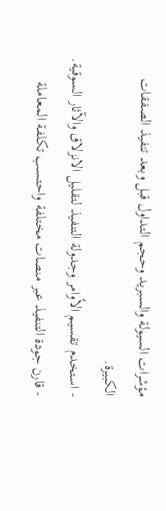مؤشرات السيولة والسبريد وحجم التداول قبل وبعد تنفيذ الصفقات الكبيرة.
- استخدم تقسيم الأوامر وجدولة التنفيذ لتقليل الانزلاق والآثار السوقية.
- قارن جودة التنفيذ عبر منصات مختلفة واحتسب تكلفة المعاملة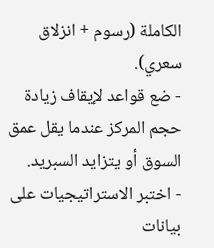الكاملة (رسوم + انزلاق سعري).
- ضع قواعد لإيقاف زيادة حجم المركز عندما يقل عمق السوق أو يتزايد السبريد.
- اختبر الاستراتيجيات على بيانات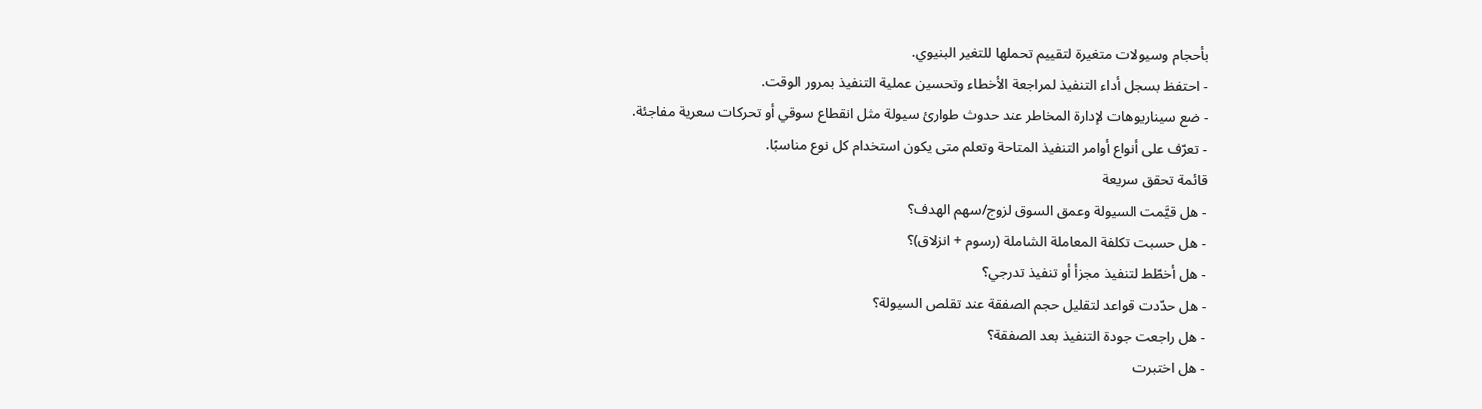بأحجام وسيولات متغيرة لتقييم تحملها للتغير البنيوي.
- احتفظ بسجل أداء التنفيذ لمراجعة الأخطاء وتحسين عملية التنفيذ بمرور الوقت.
- ضع سيناريوهات لإدارة المخاطر عند حدوث طوارئ سيولة مثل انقطاع سوقي أو تحركات سعرية مفاجئة.
- تعرّف على أنواع أوامر التنفيذ المتاحة وتعلم متى يكون استخدام كل نوع مناسبًا.
قائمة تحقق سريعة
- هل قيَّمت السيولة وعمق السوق لزوج/سهم الهدف؟
- هل حسبت تكلفة المعاملة الشاملة (رسوم + انزلاق)؟
- هل أخطّط لتنفيذ مجزأ أو تنفيذ تدرجي؟
- هل حدّدت قواعد لتقليل حجم الصفقة عند تقلص السيولة؟
- هل راجعت جودة التنفيذ بعد الصفقة؟
- هل اختبرت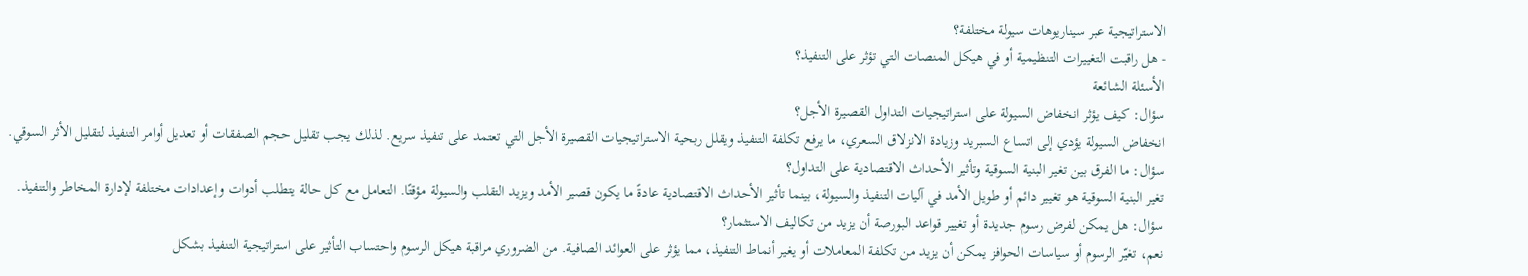الاستراتيجية عبر سيناريوهات سيولة مختلفة؟
- هل راقبت التغييرات التنظيمية أو في هيكل المنصات التي تؤثر على التنفيذ؟
الأسئلة الشائعة
سؤال: كيف يؤثر انخفاض السيولة على استراتيجيات التداول القصيرة الأجل؟
انخفاض السيولة يؤدي إلى اتساع السبريد وزيادة الانزلاق السعري، ما يرفع تكلفة التنفيذ ويقلل ربحية الاستراتيجيات القصيرة الأجل التي تعتمد على تنفيذ سريع. لذلك يجب تقليل حجم الصفقات أو تعديل أوامر التنفيذ لتقليل الأثر السوقي.
سؤال: ما الفرق بين تغير البنية السوقية وتأثير الأحداث الاقتصادية على التداول؟
تغير البنية السوقية هو تغيير دائم أو طويل الأمد في آليات التنفيذ والسيولة، بينما تأثير الأحداث الاقتصادية عادةً ما يكون قصير الأمد ويزيد التقلب والسيولة مؤقتًا. التعامل مع كل حالة يتطلب أدوات وإعدادات مختلفة لإدارة المخاطر والتنفيذ.
سؤال: هل يمكن لفرض رسوم جديدة أو تغيير قواعد البورصة أن يزيد من تكاليف الاستثمار؟
نعم، تغيّر الرسوم أو سياسات الحوافز يمكن أن يزيد من تكلفة المعاملات أو يغير أنماط التنفيذ، مما يؤثر على العوائد الصافية. من الضروري مراقبة هيكل الرسوم واحتساب التأثير على استراتيجية التنفيذ بشكل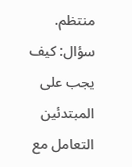منتظم.
سؤال: كيف يجب على المبتدئين التعامل مع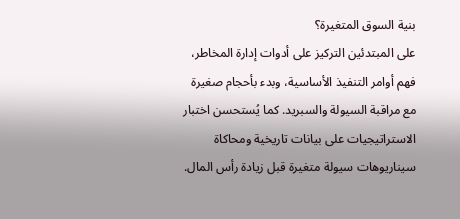بنية السوق المتغيرة؟
على المبتدئين التركيز على أدوات إدارة المخاطر، فهم أوامر التنفيذ الأساسية، وبدء بأحجام صغيرة مع مراقبة السيولة والسبريد. كما يُستحسن اختبار الاستراتيجيات على بيانات تاريخية ومحاكاة سيناريوهات سيولة متغيرة قبل زيادة رأس المال.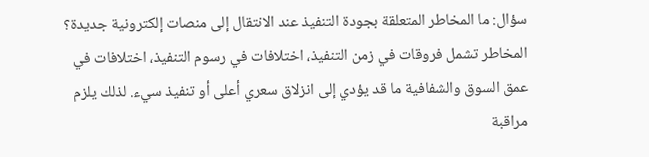سؤال: ما المخاطر المتعلقة بجودة التنفيذ عند الانتقال إلى منصات إلكترونية جديدة؟
المخاطر تشمل فروقات في زمن التنفيذ، اختلافات في رسوم التنفيذ، اختلافات في عمق السوق والشفافية ما قد يؤدي إلى انزلاق سعري أعلى أو تنفيذ سيء. لذلك يلزم مراقبة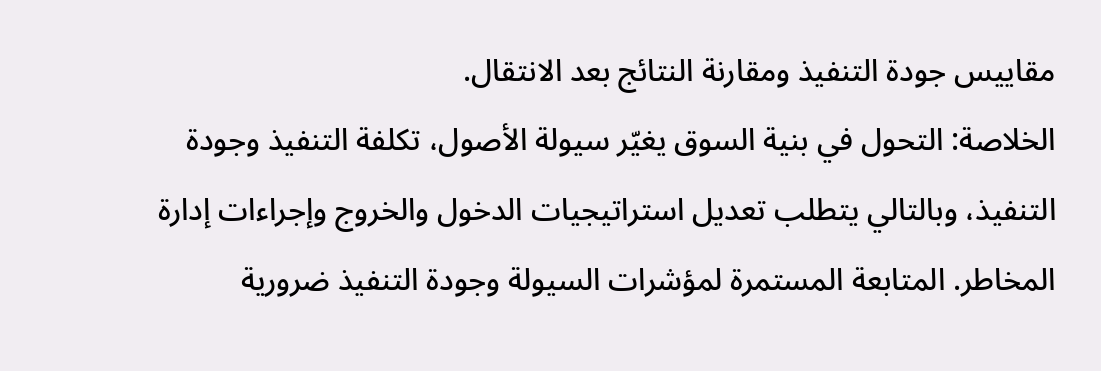مقاييس جودة التنفيذ ومقارنة النتائج بعد الانتقال.
الخلاصة: التحول في بنية السوق يغيّر سيولة الأصول، تكلفة التنفيذ وجودة التنفيذ، وبالتالي يتطلب تعديل استراتيجيات الدخول والخروج وإجراءات إدارة المخاطر. المتابعة المستمرة لمؤشرات السيولة وجودة التنفيذ ضرورية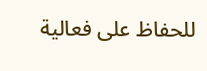للحفاظ على فعالية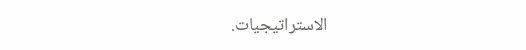الاستراتيجيات.